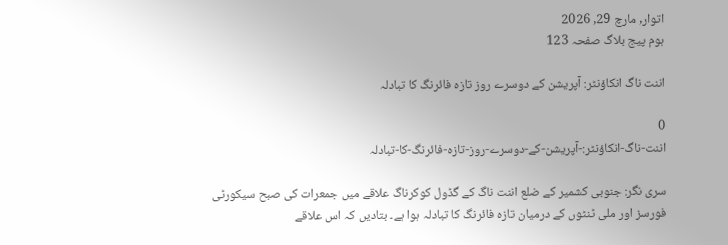اتوار, مارچ 29, 2026
ہوم پیج بلاگ صفحہ 123

اننت ناگ انکاؤنٹر: آپریشن کے دوسرے روز تازہ فائرنگ کا تبادلہ

0
اننت-ناگ-انکاؤنٹر:-آپریشن-کے-دوسرے-روز-تازہ-فائرنگ-کا-تبادلہ

سری نگر: جنوبی کشمیر کے ضلع اننت ناگ کے گڈول کوکرناگ علاقے میں جمعرات کی صبح سیکورٹی فورسز اور ملی ٹنٹوں کے درمیان تازہ فائرنگ کا تبادلہ ہوا ہے۔ بتادیں کہ اس علاقے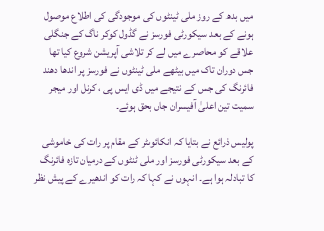میں بدھ کے روز ملی ٹینٹوں کی موجودگی کی اطلاع موصول ہونے کے بعد سیکورٹی فورسز نے گڈول کوکر ناگ کے جنگلی علاقے کو محاصرے میں لے کر تلاشی آپریشن شروع کیا تھا جس دوران تاک میں بیٹھے ملی ٹینٹوں نے فورسز پر اندھا دھند فائرنگ کی جس کے نتیجے میں ڈی ایس پی ، کرنل اور میجر سمیت تین اعلیٰ آفیسران جاں بحق ہوئے۔

پولیس ذرائع نے بتایا کہ انکائوںٹر کے مقام پر رات کی خاموشی کے بعد سیکورٹی فورسز اور ملی ٹنٹوں کے درمیان تازہ فائرنگ کا تبادلہ ہوا ہے۔ انہوں نے کہا کہ رات کو اندھیرے کے پیش نظر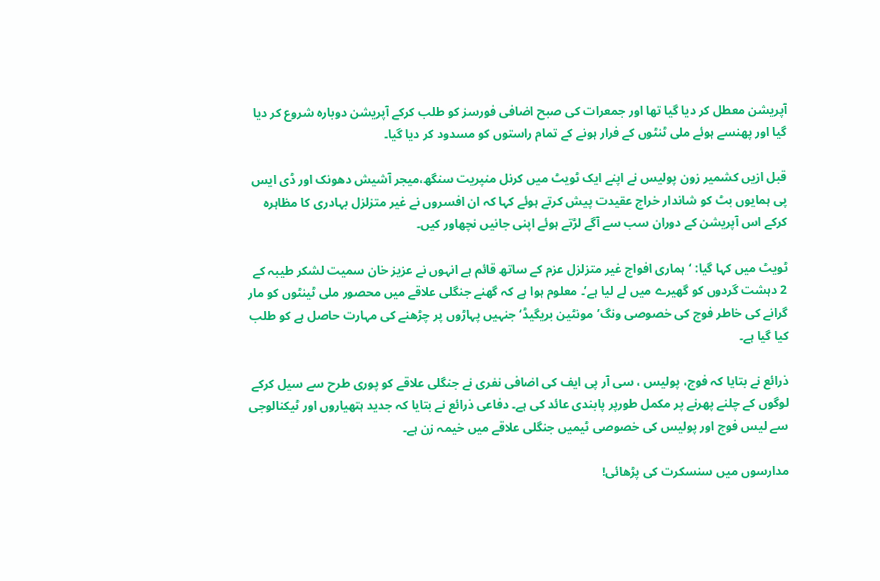آپریشن معطل کر دیا گیا تھا اور جمعرات کی صبح اضافی فورسز کو طلب کرکے آپریشن دوبارہ شروع کر دیا گیا اور پھنسے ہوئے ملی ٹنٹوں کے فرار ہونے کے تمام راستوں کو مسدود کر دیا گیا۔

قبل ازیں کشمیر زون پولیس نے اپنے ایک ٹویٹ میں کرنل منپریت سنگھ،میجر آشیش دھونک اور ڈی ایس پی ہمایوں بٹ کو شاندار خراج عقیدت پیش کرتے ہوئے کہا کہ ان افسروں نے غیر متزلزل بہادری کا مظاہرہ کرکے اس آپریشن کے دوران سب سے آگے لڑتے ہوئے اپنی جانیں نچھاور کیں۔

ٹویٹ میں کہا گیا: ‘ہماری افواج غیر متزلزل عزم کے ساتھ قائم ہے انہوں نے عزیز خان سمیت لشکر طیبہ کے 2 دہشت گردوں کو گھیرے میں لے لیا ہے’۔ معلوم ہوا ہے کہ گھنے جنگلی علاقے میں محصور ملی ٹینٹوں کو مار گرانے کی خاطر فوج کی خصوصی ونگ’مونٹین بریگیڈ‘ جنہیں پہاڑوں پر چڑھنے کی مہارت حاصل ہے کو طلب کیا گیا ہے۔

ذرائع نے بتایا کہ فوج، پولیس ، سی آر پی ایف کی اضافی نفری نے جنگلی علاقے کو پوری طرح سے سیل کرکے لوگوں کے چلنے پھرنے پر مکمل طورپر پابندی عائد کی ہے۔ دفاعی ذرائع نے بتایا کہ جدید ہتھیاروں اور ٹیکنالوجی سے لیس فوج اور پولیس کی خصوصی ٹیمیں جنگلی علاقے میں خیمہ زن ہے۔

مدارسوں میں سنسکرت کی پڑھائی!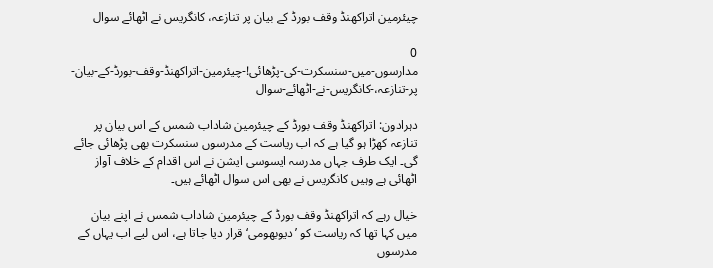چیئرمین اتراکھنڈ وقف بورڈ کے بیان پر تنازعہ، کانگریس نے اٹھائے سوال

0
مدارسوں-میں-سنسکرت-کی-پڑھائی!-چیئرمین-اتراکھنڈ-وقف-بورڈ-کے-بیان-پر-تنازعہ،-کانگریس-نے-اٹھائے-سوال

دہرادون: اتراکھنڈ وقف بورڈ کے چیئرمین شاداب شمس کے اس بیان پر تنازعہ کھڑا ہو گیا ہے کہ اب ریاست کے مدرسوں سنسکرت بھی پڑھائی جائے گی۔ ایک طرف جہاں مدرسہ ایسوسی ایشن نے اس اقدام کے خلاف آواز اٹھائی ہے وہیں کانگریس نے بھی اس سوال اٹھائے ہیں۔

خیال رہے کہ اتراکھنڈ وقف بورڈ کے چیئرمین شاداب شمس نے اپنے بیان میں کہا تھا کہ ریاست کو ’دیوبھومی‘ قرار دیا جاتا ہے، اس لیے اب یہاں کے مدرسوں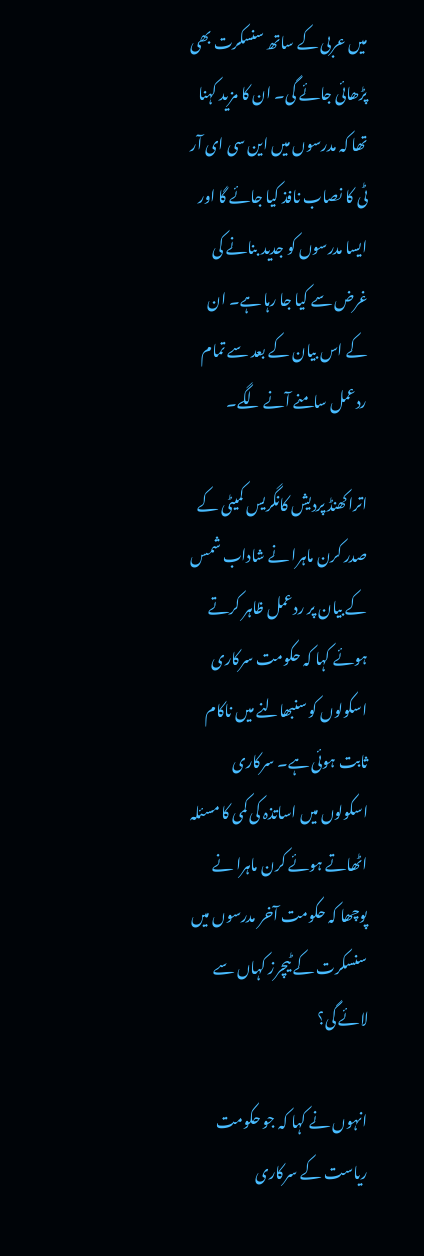میں عربی کے ساتھ سنسکرت بھی پڑھائی جائے گی۔ ان کا مزید کہنا تھا کہ مدرسوں میں این سی ای آر ٹی کا نصاب نافذ کیا جائے گا اور ایسا مدرسوں کو جدید بنانے کی غرض سے کیا جا رہا ہے۔ ان کے اس بیان کے بعد سے تمام ردعمل سامنے آنے لگے۔

اتراکھنڈ پردیش کانگریس کمیٹی کے صدر کرن ماہرا نے شاداب شمس کے بیان پر ردعمل ظاہر کرتے ہوئے کہا کہ حکومت سرکاری اسکولوں کو سنبھالنے میں ناکام ثابت ہوئی ہے۔ سرکاری اسکولوں میں اساتذہ کی کمی کا مسئلہ اٹھاتے ہوئے کرن ماہرا نے پوچھا کہ حکومت آخر مدرسوں میں سنسکرت کے ٹیچرز کہاں سے لائے گی؟

انہوں نے کہا کہ جو حکومت ریاست کے سرکاری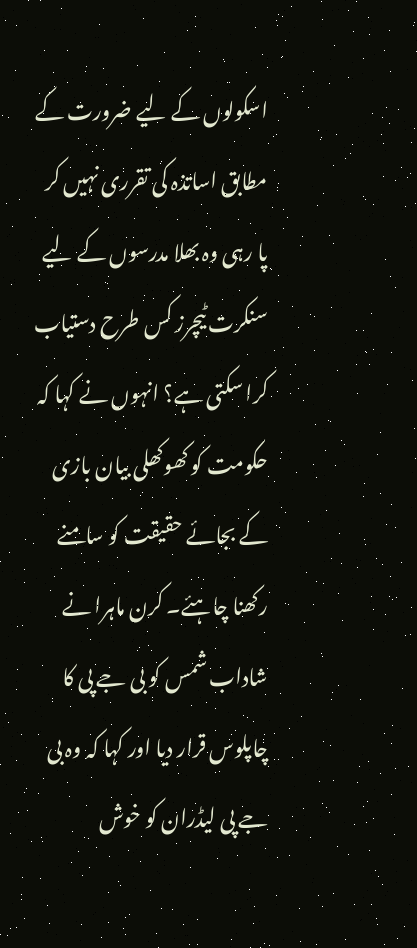اسکولوں کے لیے ضرورت کے مطابق اساتذہ کی تقرری نہیں کر پا رہی وہ بھلا مدرسوں کے لیے سنکرت ٹیچرز کس طرح دستیاب کرا سکتی ہے؟ انہوں نے کہا کہ حکومت کو کھوکھلی بیان بازی کے بجائے حقیقت کو سامنے رکھنا چاہئے۔ کرن ماہرا نے شاداب شمس کو بی جے پی کا چاپلوس قرار دیا اور کہا کہ وہ بی جے پی لیڈران کو خوش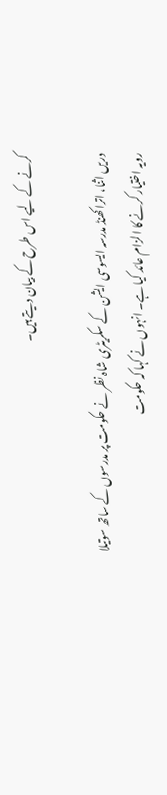کرنے کے لیے اس طرح کے بیان دیتے ہیں۔

دریں اثنا، اتراکھنڈ مدرسہ ایسوسی ایشن کے سکریٹری شاہ نظر نے حکومت پر مدرسوں کے ساتھ سوتیلا رویہ اختیار کرنے کا الزام عائد کیا ہے۔ انہوں نے کہا کہ حکومت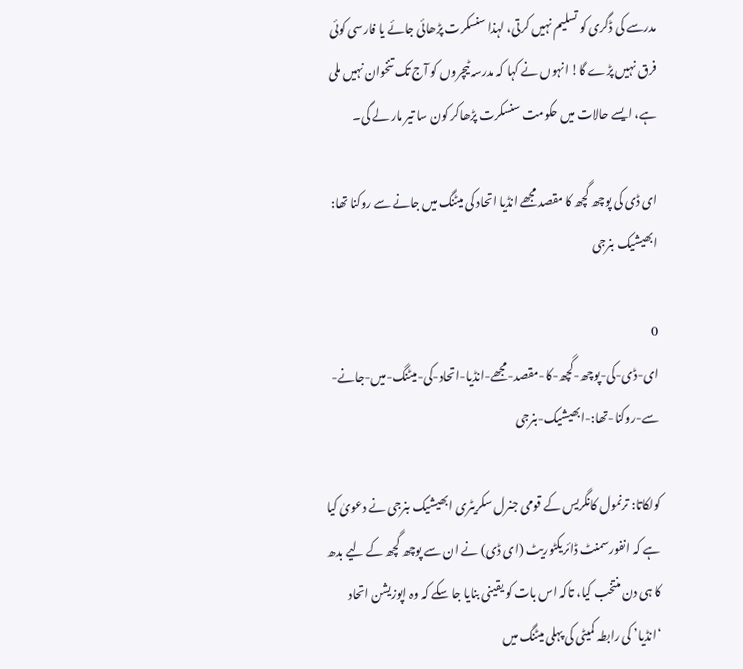مدرسے کی ڈگری کو تسلیم نہیں کرتی، لہذا سنسکرت پڑھائی جائے یا فارسی کوئی فرق نہیں پڑے گا! انہوں نے کہا کہ مدرسہ ٹیچروں کو آج تک تنخوان نہیں ملی ہے، ایسے حالات میں حکومت سنسکرت پڑھاکر کون سا تیر مار لے گی۔

ای ڈی کی پوچھ گچھ کا مقصد مجھے انڈیا اتحاد کی میٹنگ میں جانے سے روکنا تھا: ابھیشیک بنرجی

0
ای-ڈی-کی-پوچھ-گچھ-کا-مقصد-مجھے-انڈیا-اتحاد-کی-میٹنگ-میں-جانے-سے-روکنا-تھا:-ابھیشیک-بنرجی

کولکاتا: ترنمول کانگریس کے قومی جنرل سکریٹری ابھیشیک بنرجی نے دعویٰ کیا ہے کہ انفورسمنٹ ڈائریکٹوریٹ (ای ڈی) نے ان سے پوچھ گچھ کے لیے بدھ کا ہی دن منتخب کیا، تاکہ اس بات کو یقینی بنایا جا سکے کہ وہ اپوزیشن اتحاد ‘انڈیا’ کی رابطہ کمیٹی کی پہلی میٹنگ میں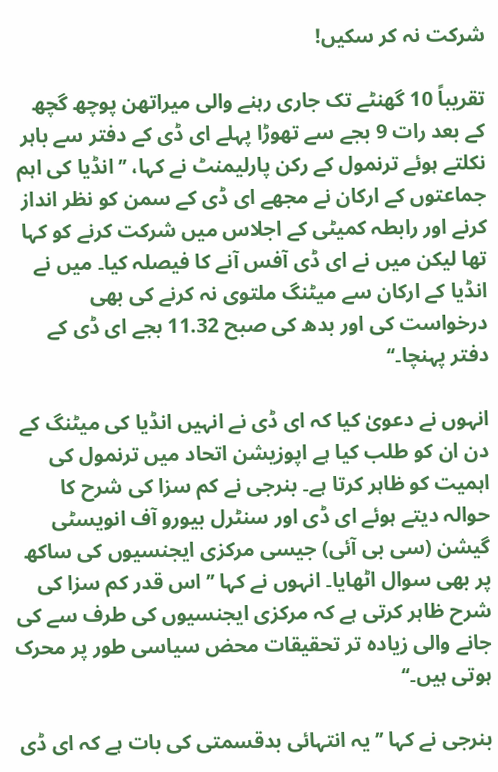شرکت نہ کر سکیں!

تقریباً 10 گھنٹے تک جاری رہنے والی میراتھن پوچھ گچھ کے بعد رات 9 بجے سے تھوڑا پہلے ای ڈی کے دفتر سے باہر نکلتے ہوئے ترنمول کے رکن پارلیمنٹ نے کہا، ’’انڈیا کی اہم جماعتوں کے ارکان نے مجھے ای ڈی کے سمن کو نظر انداز کرنے اور رابطہ کمیٹی کے اجلاس میں شرکت کرنے کو کہا تھا لیکن میں نے ای ڈی آفس آنے کا فیصلہ کیا۔ میں نے انڈیا کے ارکان سے میٹنگ ملتوی نہ کرنے کی بھی درخواست کی اور بدھ کی صبح 11.32 بجے ای ڈی کے دفتر پہنچا۔‘‘

انہوں نے دعویٰ کیا کہ ای ڈی نے انہیں انڈیا کی میٹنگ کے دن ان کو طلب کیا ہے اپوزیشن اتحاد میں ترنمول کی اہمیت کو ظاہر کرتا ہے۔ بنرجی نے کم سزا کی شرح کا حوالہ دیتے ہوئے ای ڈی اور سنٹرل بیورو آف انویسٹی گیشن (سی بی آئی) جیسی مرکزی ایجنسیوں کی ساکھ پر بھی سوال اٹھایا۔ انہوں نے کہا ’’اس قدر کم سزا کی شرح ظاہر کرتی ہے کہ مرکزی ایجنسیوں کی طرف سے کی جانے والی زیادہ تر تحقیقات محض سیاسی طور پر محرک ہوتی ہیں۔‘‘

بنرجی نے کہا ’’یہ انتہائی بدقسمتی کی بات ہے کہ ای ڈی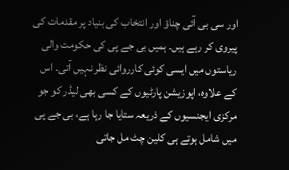اور سی بی آئی چناؤ اور انتخاب کی بنیاد پر مقدمات کی پیروی کر رہے ہیں۔ ہمیں بی جے پی کی حکومت والی ریاستوں میں ایسی کوئی کارروائی نظر نہیں آتی۔ اس کے علاوہ، اپوزیشن پارٹیوں کے کسی بھی لیڈر کو جو مرکزی ایجنسیوں کے ذریعہ ستایا جا رہا ہے، بی جے پی میں شامل ہوتے ہی کلین چٹ مل جاتی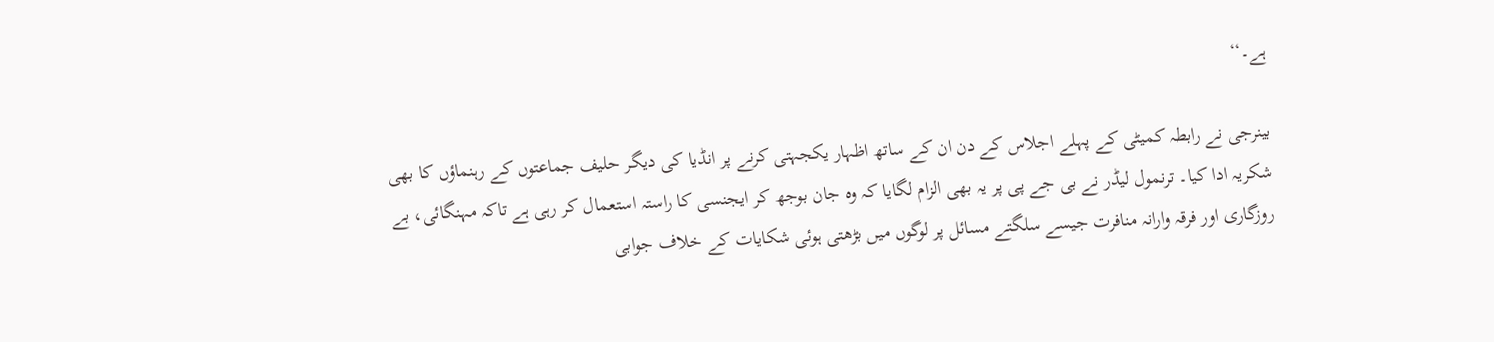ہے۔‘‘

بینرجی نے رابطہ کمیٹی کے پہلے اجلاس کے دن ان کے ساتھ اظہار یکجہتی کرنے پر انڈیا کی دیگر حلیف جماعتوں کے رہنماؤں کا بھی شکریہ ادا کیا۔ ترنمول لیڈر نے بی جے پی پر یہ بھی الزام لگایا کہ وہ جان بوجھ کر ایجنسی کا راستہ استعمال کر رہی ہے تاکہ مہنگائی، بے روزگاری اور فرقہ وارانہ منافرت جیسے سلگتے مسائل پر لوگوں میں بڑھتی ہوئی شکایات کے خلاف جوابی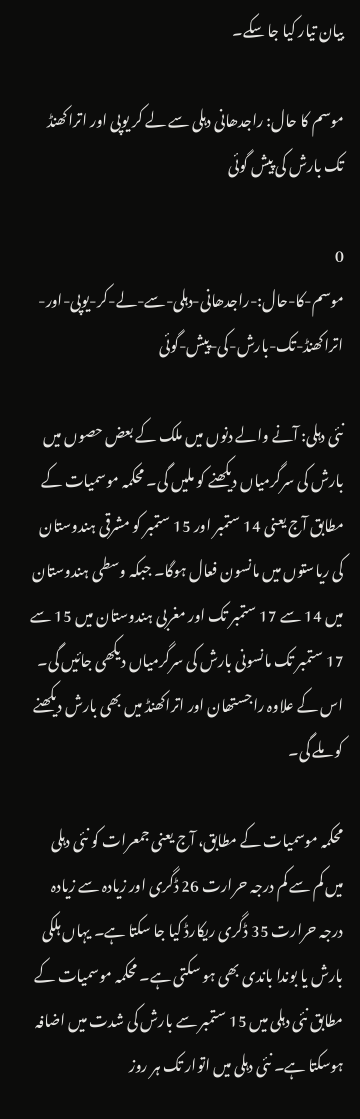بیان تیار کیا جا سکے۔

موسم کا حال: راجدھانی دہلی سے لے کر یوپی اور اتراکھنڈ تک بارش کی پیش گوئی

0
موسم-کا-حال:-راجدھانی-دہلی-سے-لے-کر-یوپی-اور-اتراکھنڈ-تک-بارش-کی-پیش-گوئی

نئی دہلی: آنے والے دنوں میں ملک کے بعض حصوں میں بارش کی سرگرمیاں دیکھنے کو ملیں گی۔ محکمہ موسمیات کے مطابق آج یعنی 14 ستمبر اور 15 ستمبر کو مشرقی ہندوستان کی ریاستوں میں مانسون فعال ہوگا۔ جبکہ وسطی ہندوستان میں 14 سے 17 ستمبر تک اور مغربی ہندوستان میں 15 سے 17 ستمبر تک مانسونی بارش کی سرگرمیاں دیکھی جائیں گی۔ اس کے علاوہ راجستھان اور اتراکھنڈ میں بھی بارش دیکھنے کو ملے گی۔

محکمہ موسمیات کے مطابق، آج یعنی جمعرات کو نئی دہلی میں کم سے کم درجہ حرارت 26 ڈگری اور زیادہ سے زیادہ درجہ حرارت 35 ڈگری ریکارڈ کیا جا سکتا ہے۔ یہاں ہلکی بارش یا بوندا باندی بھی ہو سکتی ہے۔ محکمہ موسمیات کے مطابق نئی دہلی میں 15 ستمبر سے بارش کی شدت میں اضافہ ہوسکتا ہے۔ نئی دہلی میں اتوار تک ہر روز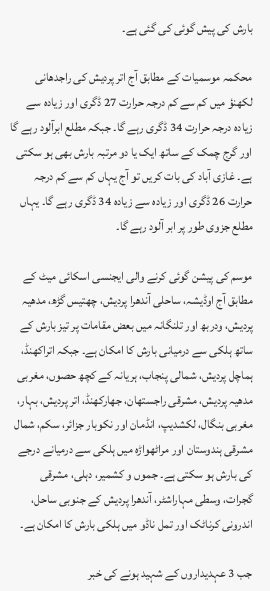بارش کی پیش گوئی کی گئی ہے۔

محکمہ موسمیات کے مطابق آج اتر پردیش کی راجدھانی لکھنؤ میں کم سے کم درجہ حرارت 27 ڈگری اور زیادہ سے زیادہ درجہ حرارت 34 ڈگری رہے گا۔ جبکہ مطلع ابرآلود رہے گا اور گرج چمک کے ساتھ ایک یا دو مرتبہ بارش بھی ہو سکتی ہے۔ غازی آباد کی بات کریں تو آج یہاں کم سے کم درجہ حرارت 26 ڈگری اور زیادہ سے زیادہ 34 ڈگری رہے گا۔ یہاں مطلع جزوی طور پر ابر آلود رہے گا۔

موسم کی پیشن گوئی کرنے والی ایجنسی اسکائی میٹ کے مطابق آج اوڈیشہ، ساحلی آندھرا پردیش، چھتیس گڑھ، مدھیہ پردیش، ودربھ اور تلنگانہ میں بعض مقامات پر تیز بارش کے ساتھ ہلکی سے درمیانی بارش کا امکان ہے۔ جبکہ اتراکھنڈ، ہماچل پردیش، شمالی پنجاب، ہریانہ کے کچھ حصوں، مغربی مدھیہ پردیش، مشرقی راجستھان، جھارکھنڈ، اتر پردیش، بہار، مغربی بنگال، لکشدیپ، انڈمان اور نکوبار جزائر، سکم، شمال مشرقی ہندوستان اور مراٹھواڑہ میں ہلکی سے درمیانے درجے کی بارش ہو سکتی ہے۔ جموں و کشمیر، دہلی، مشرقی گجرات، وسطی مہاراشٹر، آندھرا پردیش کے جنوبی ساحل، اندرونی کرناٹک اور تمل ناڈو میں ہلکی بارش کا امکان ہے۔

جب 3 عہدیداروں کے شہید ہونے کی خبر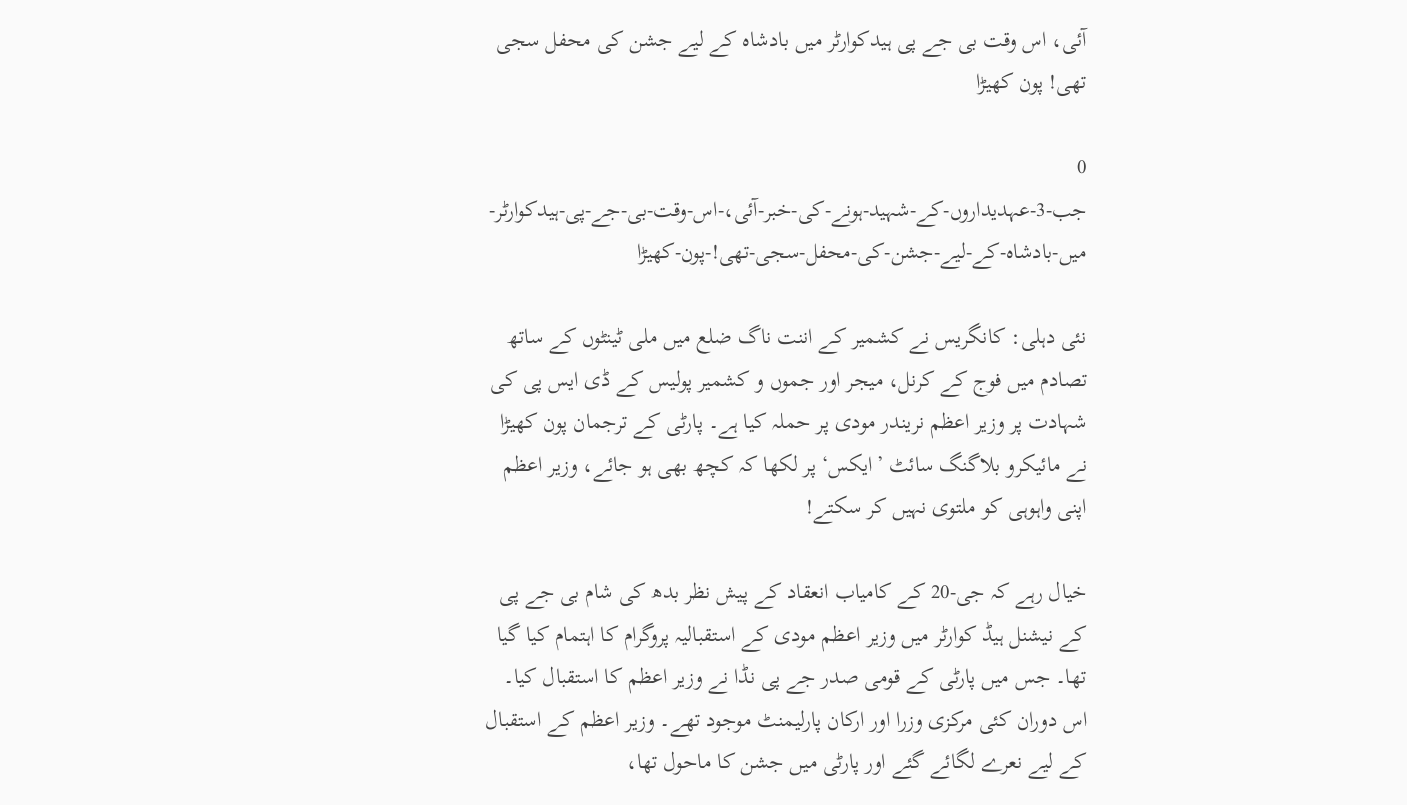آئی، اس وقت بی جے پی ہیدکوارٹر میں بادشاہ کے لیے جشن کی محفل سجی تھی! پون کھیڑا

0
جب-3-عہدیداروں-کے-شہید-ہونے-کی-خبر-آئی،-اس-وقت-بی-جے-پی-ہیدکوارٹر-میں-بادشاہ-کے-لیے-جشن-کی-محفل-سجی-تھی!-پون-کھیڑا

نئی دہلی: کانگریس نے کشمیر کے اننت ناگ ضلع میں ملی ٹینٹوں کے ساتھ تصادم میں فوج کے کرنل، میجر اور جموں و کشمیر پولیس کے ڈی ایس پی کی شہادت پر وزیر اعظم نریندر مودی پر حملہ کیا ہے۔ پارٹی کے ترجمان پون کھیڑا نے مائیکرو بلاگنگ سائٹ ’ایکس‘ پر لکھا کہ کچھ بھی ہو جائے، وزیر اعظم اپنی واہوہی کو ملتوی نہیں کر سکتے!

خیال رہے کہ جی-20 کے کامیاب انعقاد کے پیش نظر بدھ کی شام بی جے پی کے نیشنل ہیڈ کوارٹر میں وزیر اعظم مودی کے استقبالیہ پروگرام کا اہتمام کیا گیا تھا۔ جس میں پارٹی کے قومی صدر جے پی نڈا نے وزیر اعظم کا استقبال کیا۔ اس دوران کئی مرکزی وزرا اور ارکان پارلیمنٹ موجود تھے۔ وزیر اعظم کے استقبال کے لیے نعرے لگائے گئے اور پارٹی میں جشن کا ماحول تھا،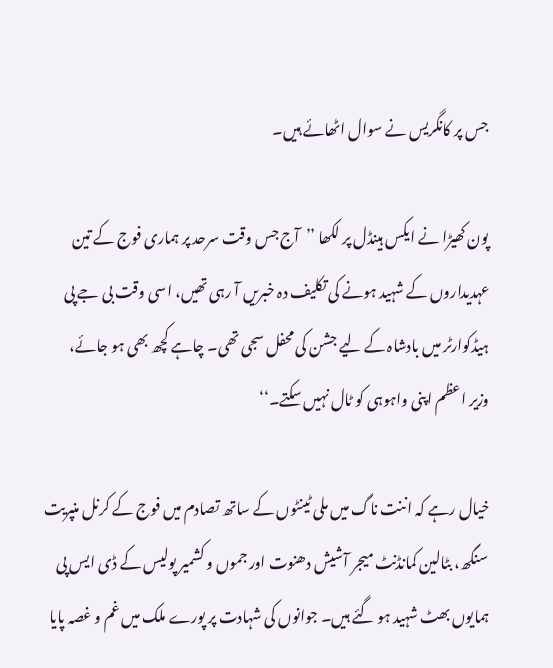جس پر کانگریس نے سوال اٹھائے ہیں۔

پون کھیڑا نے ایکس ہینڈل پر لکھا ’’آج جس وقت سرحد پر ہماری فوج کے تین عہدیداروں کے شہید ہونے کی تکلیف دہ خبریں آ رہی تھیں، اسی وقت بی جے پی ہیڈکوارٹر میں بادشاہ کے لیے جشن کی محفل سجی تھی۔ چاہے کچھ بھی ہو جائے، وزیر اعظم اپنی واہوہی کو ٹال نہیں سکتے۔‘‘

خیال رہے کہ اننت ناگ میں ملی ٹینٹوں کے ساتھ تصادم میں فوج کے کرنل منپریت سنگھ، بٹالین کمانڈنٹ میجر آشیش دھنوت اور جموں و کشمیر پولیس کے ڈی ایس پی ہمایوں بھٹ شہید ہو گئے ہیں۔ جوانوں کی شہادت پر پورے ملک میں غم و غصہ پایا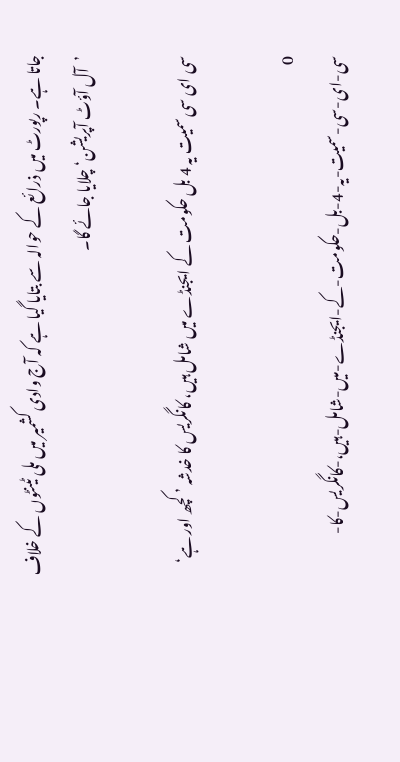جاتا ہے۔ رپورٹ میں ذرائع کے حوالہ سے بتایا گیا ہے کہ آج وادی کشمیر میں ملی ٹینٹوں کے خلاف ’آل آؤٹ آپریشن‘ چلایا جائے گا۔

سی ای سی سمیت یہ 4 بل حکومت کے ایجنڈے میں شامل ہیں، کانگریس کا خدشہ ’ کچھ اور ہے‘

0
سی-ای-سی-سمیت-یہ-4-بل-حکومت-کے-ایجنڈے-میں-شامل-ہیں،-کانگریس-کا-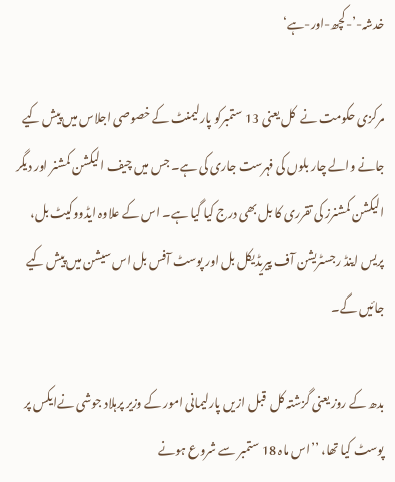خدشہ-’-کچھ-اور-ہے‘

مرکزی حکومت نے  کل یعنی 13 ستمبرکو پارلیمنٹ کے خصوصی اجلاس میں پیش کیے جانے والے چار بلوں کی فہرست جاری کی ہے۔ جس میں چیف الیکشن کمشنر اور دیگر الیکشن کمشنرز کی تقرری کا بل بھی درج کیا گیا ہے۔ اس کے علاوہ ایڈووکیٹ بل، پریس اینڈ رجسٹریشن آف پیریڈیکل بل اور پوسٹ آفس بل اس سیشن میں پیش کیے جائیں گے۔

بدھ کے روز یعنی گزشتہ کل  قبل ازیں پارلیمانی امور کے وزیر پرہلاد جوشی نےایکس پر پوسٹ کیا تھا، ’’اس ماہ 18 ستمبر سے شروع ہونے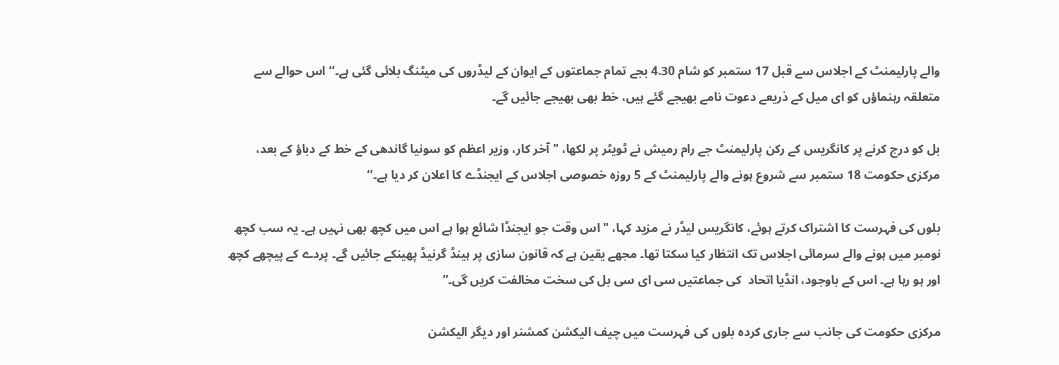والے پارلیمنٹ کے اجلاس سے قبل 17 ستمبر کو شام 4.30 بجے تمام جماعتوں کے ایوان کے لیڈروں کی میٹنگ بلائی گئی ہے۔‘‘ اس حوالے سے متعلقہ رہنماؤں کو ای میل کے ذریعے دعوت نامے بھیجے گئے ہیں، خط بھی بھیجے جائیں گے۔

بل کو درج کرنے پر کانگریس کے رکن پارلیمنٹ جے رام رمیش نے ٹویٹر پر لکھا، "آخر کار، وزیر اعظم کو سونیا گاندھی کے خط کے دباؤ کے بعد، مرکزی حکومت 18 ستمبر سے شروع ہونے والے پارلیمنٹ کے 5 روزہ خصوصی اجلاس کے ایجنڈے کا اعلان کر دیا ہے۔‘‘

بلوں کی فہرست کا اشتراک کرتے ہوئے، کانگریس لیڈر نے مزید کہا، "اس وقت جو ایجنڈا شائع ہوا ہے اس میں کچھ بھی نہیں ہے۔ یہ سب کچھ نومبر میں ہونے والے سرمائی اجلاس تک انتظار کیا سکتا تھا۔ مجھے یقین ہے کہ قانون سازی پر ہینڈ گرنیڈ پھینکے جائیں گے۔ پردے کے پیچھے کچھ اور ہو رہا ہے۔ اس کے باوجود، انڈیا اتحاد  کی جماعتیں سی ای سی بل کی سخت مخالفت کریں گی۔”

مرکزی حکومت کی جانب سے جاری کردہ بلوں کی فہرست میں چیف الیکشن کمشنر اور دیگر الیکشن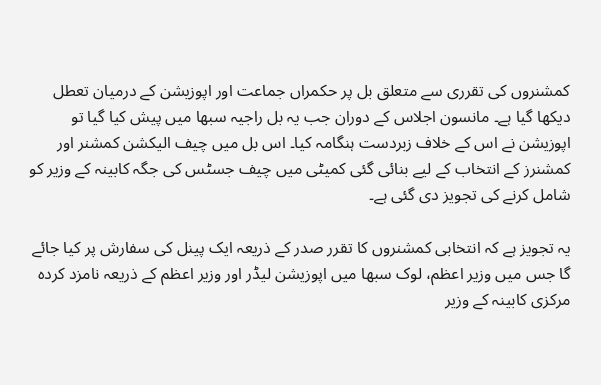کمشنروں کی تقرری سے متعلق بل پر حکمراں جماعت اور اپوزیشن کے درمیان تعطل دیکھا گیا ہے۔ مانسون اجلاس کے دوران جب یہ بل راجیہ سبھا میں پیش کیا گیا تو اپوزیشن نے اس کے خلاف زبردست ہنگامہ کیا۔ اس بل میں چیف الیکشن کمشنر اور کمشنرز کے انتخاب کے لیے بنائی گئی کمیٹی میں چیف جسٹس کی جگہ کابینہ کے وزیر کو شامل کرنے کی تجویز دی گئی ہے۔

یہ تجویز ہے کہ انتخابی کمشنروں کا تقرر صدر کے ذریعہ ایک پینل کی سفارش پر کیا جائے گا جس میں وزیر اعظم، لوک سبھا میں اپوزیشن لیڈر اور وزیر اعظم کے ذریعہ نامزد کردہ مرکزی کابینہ کے وزیر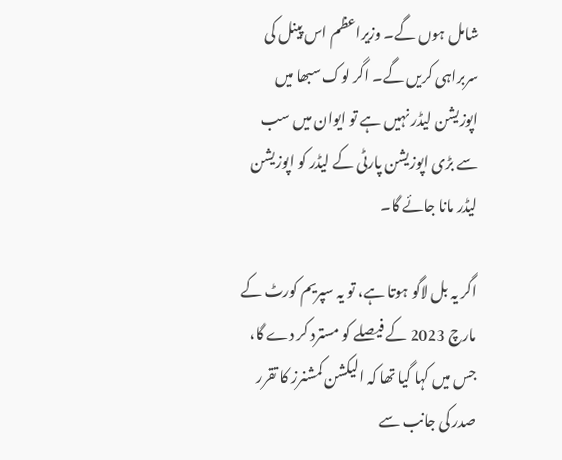شامل ہوں گے۔ وزیراعظم اس پینل کی سربراہی کریں گے۔ اگر لوک سبھا میں اپوزیشن لیڈر نہیں ہے تو ایوان میں سب سے بڑی اپوزیشن پارٹی کے لیڈر کو اپوزیشن لیڈر مانا جائے گا۔

اگر یہ بل لاگو ہوتا ہے، تو یہ سپریم کورٹ کے مارچ 2023 کے فیصلے کو مسترد کر دے گا، جس میں کہا گیا تھا کہ الیکشن کمشنرز کا تقرر صدر کی جانب سے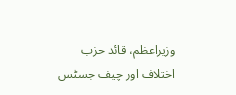وزیراعظم، قائد حزب اختلاف اور چیف جسٹس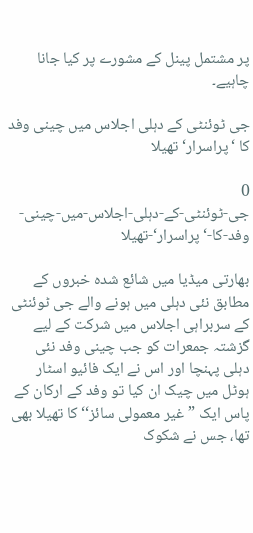پر مشتمل پینل کے مشورے پر کیا جانا چاہیے۔

جی ٹوئنٹی کے دہلی اجلاس میں چینی وفد کا ‘پراسرار‘ تھیلا

0
جی-ٹوئنٹی-کے-دہلی-اجلاس-میں-چینی-وفد-کا-‘پراسرار‘-تھیلا

بھارتی میڈیا میں شائع شدہ خبروں کے مطابق نئی دہلی میں ہونے والے جی ٹوئنٹی کے سربراہی اجلاس میں شرکت کے لیے گزشتہ جمعرات کو جب چینی وفد نئی دہلی پہنچا اور اس نے ایک فائیو اسٹار ہوٹل میں چیک ان کیا تو وفد کے ارکان کے پاس ایک ”غیر معمولی سائز‘‘ کا تھیلا بھی تھا، جس نے شکوک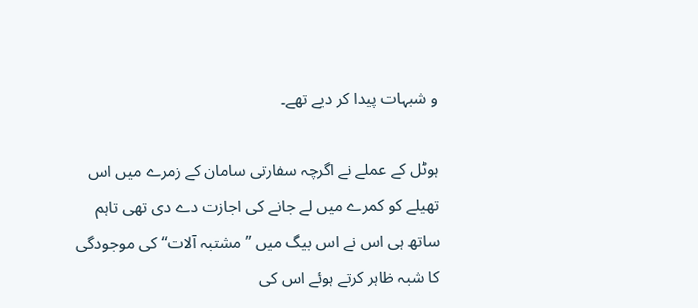و شبہات پیدا کر دیے تھے۔

ہوٹل کے عملے نے اگرچہ سفارتی سامان کے زمرے میں اس تھیلے کو کمرے میں لے جانے کی اجازت دے دی تھی تاہم ساتھ ہی اس نے اس بیگ میں ”مشتبہ آلات‘‘ کی موجودگی کا شبہ ظاہر کرتے ہوئے اس کی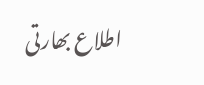اطلاع بھارتی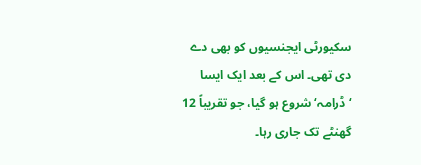سکیورٹی ایجنسیوں کو بھی دے دی تھی۔ اس کے بعد ایک ایسا ‘ڈرامہ‘ شروع ہو گیا، جو تقریباً 12 گھنٹے تک جاری رہا۔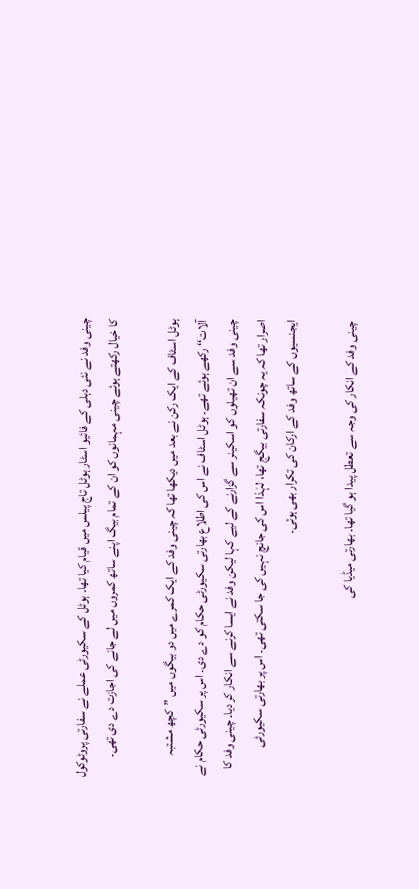چینی وفد نے نئی دہلی کے فائیو اسٹار ہوٹل تاج پیلس میں قیام کیا تھا۔ ہوٹل کے سکیورٹی عملے نے سفارتی پروٹوکول کا خیال رکھتے ہوئے چینی مہمانوں کو ان کے تمام بیگ اپنے ساتھ کمروں میں لے جانے کی اجازت دے دی تھی۔

ہوٹل اسٹاف کے ایک رکن نے بعد میں دیکھا تھا کہ چینی وفد کے ایک کمرے میں دو بیگوں میں ”کچھ مشتبہ آلات‘‘ رکھے ہوئے تھے۔ ہوٹل اسٹاف نے اس کی اطلاع بھارتی سکیورٹی حکام کو دے دی۔ اس پر سکیورٹی حکام نے چینی وفد سے ان تھیلوں کو اسکینر سے گزارنے کے لیے کہا لیکن وفد نے ایسا کرنے سے انکار کر دیا۔ چینی وفد کا اصرار تھا کہ یہ چونکہ سفارتی بیگج تھا، لہٰذا اس کی جانچ نہیں کی جا سکتی تھی۔ اس پر بھارتی سکیورٹی ایجنسیوں کے ساتھ وفد کے ارکان کی تکرار بھی ہوئی۔

چینی وفد کے انکار کی وجہ سے تعطل پیدا ہو گیا تھا۔ بھارتی میڈیا کی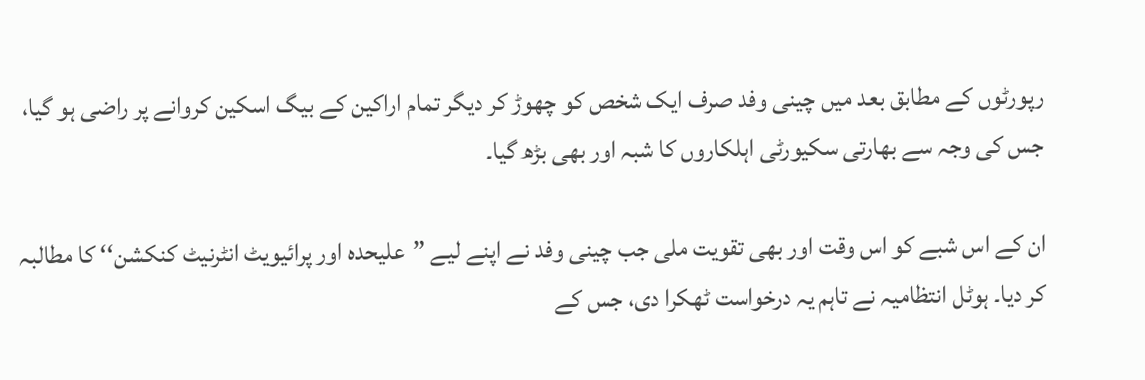رپورٹوں کے مطابق بعد میں چینی وفد صرف ایک شخص کو چھوڑ کر دیگر تمام اراکین کے بیگ اسکین کروانے پر راضی ہو گیا، جس کی وجہ سے بھارتی سکیورٹی اہلکاروں کا شبہ اور بھی بڑھ گیا۔

ان کے اس شبے کو اس وقت اور بھی تقویت ملی جب چینی وفد نے اپنے لیے ”علیحدہ اور پرائیویٹ انٹرنیٹ کنکشن‘‘ کا مطالبہ کر دیا۔ ہوٹل انتظامیہ نے تاہم یہ درخواست ٹھکرا دی، جس کے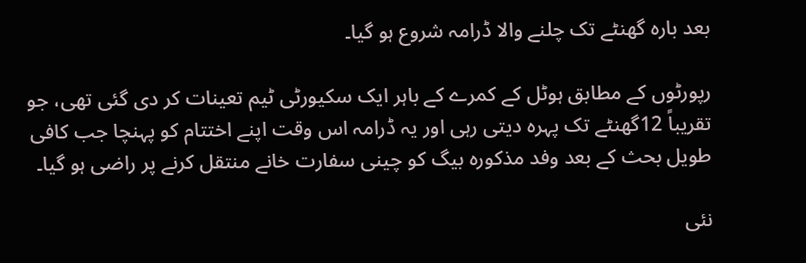بعد بارہ گھنٹے تک چلنے والا ڈرامہ شروع ہو گیا۔

رپورٹوں کے مطابق ہوٹل کے کمرے کے باہر ایک سکیورٹی ٹیم تعینات کر دی گئی تھی، جو تقریباً 12گھنٹے تک پہرہ دیتی رہی اور یہ ڈرامہ اس وقت اپنے اختتام کو پہنچا جب کافی طویل بحث کے بعد وفد مذکورہ بیگ کو چینی سفارت خانے منتقل کرنے پر راضی ہو گیا۔

نئی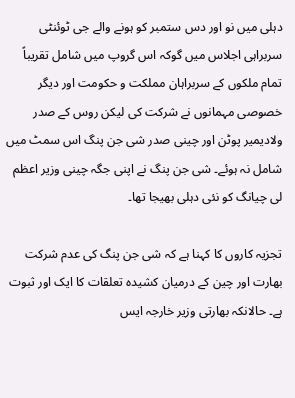دہلی میں نو اور دس ستمبر کو ہونے والے جی ٹوئنٹی سربراہی اجلاس میں گوکہ اس گروپ میں شامل تقریباً تمام ملکوں کے سربراہان مملکت و حکومت اور دیگر خصوصی مہمانوں نے شرکت کی لیکن روس کے صدر ولادیمیر پوٹن اور چینی صدر شی جن پنگ اس سمٹ میں شامل نہ ہوئے۔ شی جن پنگ نے اپنی جگہ چینی وزیر اعظم لی چیانگ کو نئی دہلی بھیجا تھا۔

تجزیہ کاروں کا کہنا ہے کہ شی جن پنگ کی عدم شرکت بھارت اور چین کے درمیان کشیدہ تعلقات کا ایک اور ثبوت ہے۔ حالانکہ بھارتی وزیر خارجہ ایس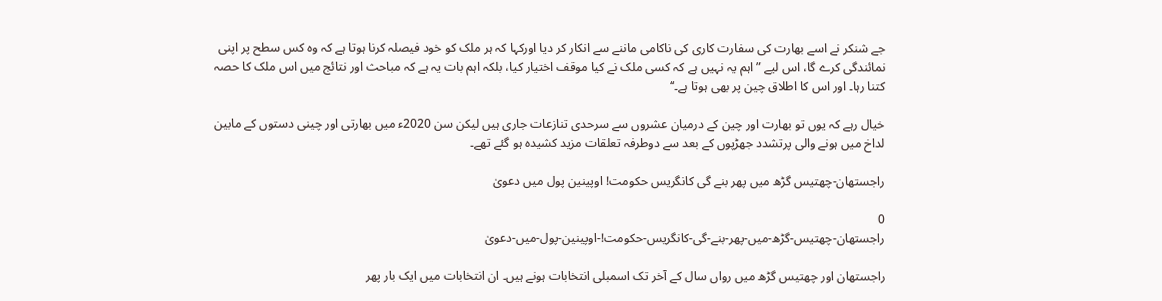جے شنکر نے اسے بھارت کی سفارت کاری کی ناکامی ماننے سے انکار کر دیا اورکہا کہ ہر ملک کو خود فیصلہ کرنا ہوتا ہے کہ وہ کس سطح پر اپنی نمائندگی کرے گا، اس لیے ”اہم یہ نہیں ہے کہ کسی ملک نے کیا موقف اختیار کیا، بلکہ اہم بات یہ ہے کہ مباحث اور نتائج میں اس ملک کا حصہ کتنا رہا۔ اور اس کا اطلاق چین پر بھی ہوتا ہے۔‘‘

خیال رہے کہ یوں تو بھارت اور چین کے درمیان عشروں سے سرحدی تنازعات جاری ہیں لیکن سن 2020ء میں بھارتی اور چینی دستوں کے مابین لداخ میں ہونے والی پرتشدد جھڑپوں کے بعد سے دوطرفہ تعلقات مزید کشیدہ ہو گئے تھے۔

راجستھان-چھتیس گڑھ میں پھر بنے گی کانگریس حکومت! اوپینین پول میں دعویٰ

0
راجستھان-چھتیس-گڑھ-میں-پھر-بنے-گی-کانگریس-حکومت!-اوپینین-پول-میں-دعویٰ

راجستھان اور چھتیس گڑھ میں رواں سال کے آخر تک اسمبلی انتخابات ہونے ہیں۔ ان انتخابات میں ایک بار پھر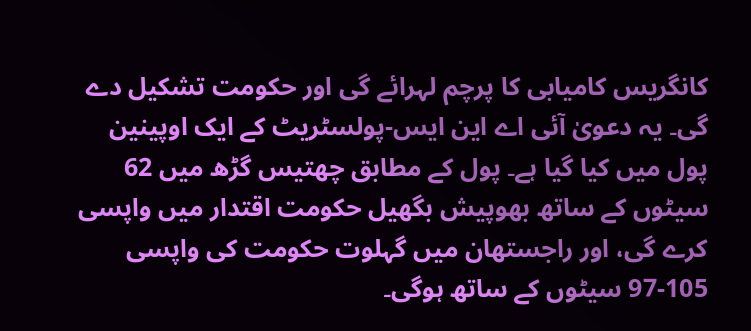کانگریس کامیابی کا پرچم لہرائے گی اور حکومت تشکیل دے گی۔ یہ دعویٰ آئی اے این ایس-پولسٹریٹ کے ایک اوپینین پول میں کیا گیا ہے۔ پول کے مطابق چھتیس گڑھ میں 62 سیٹوں کے ساتھ بھوپیش بگھیل حکومت اقتدار میں واپسی کرے گی، اور راجستھان میں گہلوت حکومت کی واپسی 105-97 سیٹوں کے ساتھ ہوگی۔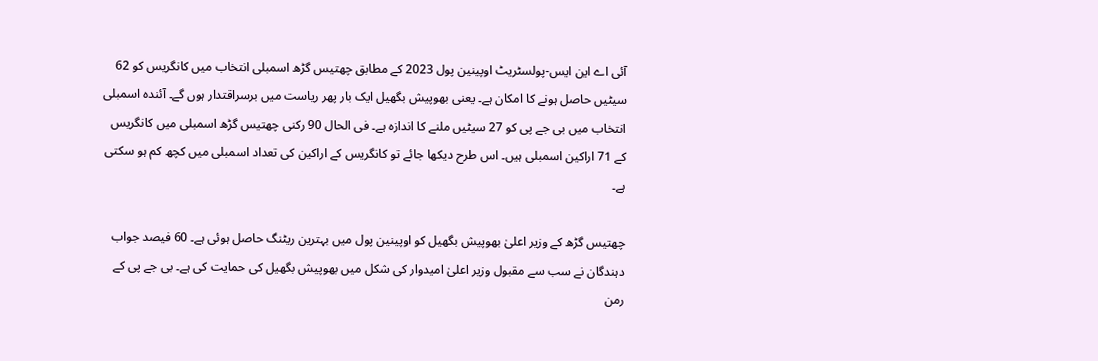آئی اے این ایس-پولسٹریٹ اوپینین پول 2023 کے مطابق چھتیس گڑھ اسمبلی انتخاب میں کانگریس کو 62 سیٹیں حاصل ہونے کا امکان ہے۔ یعنی بھوپیش بگھیل ایک بار پھر ریاست میں برسراقتدار ہوں گے۔ آئندہ اسمبلی انتخاب میں بی جے پی کو 27 سیٹیں ملنے کا اندازہ ہے۔ فی الحال 90 رکنی چھتیس گڑھ اسمبلی میں کانگریس کے 71 اراکین اسمبلی ہیں۔ اس طرح دیکھا جائے تو کانگریس کے اراکین کی تعداد اسمبلی میں کچھ کم ہو سکتی ہے۔

چھتیس گڑھ کے وزیر اعلیٰ بھوپیش بگھیل کو اوپینین پول میں بہترین ریٹنگ حاصل ہوئی ہے۔ 60 فیصد جواب دہندگان نے سب سے مقبول وزیر اعلیٰ امیدوار کی شکل میں بھوپیش بگھیل کی حمایت کی ہے۔ بی جے پی کے رمن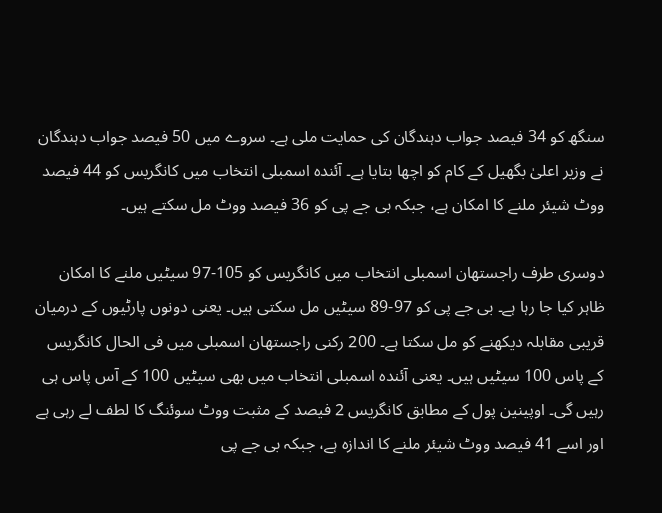سنگھ کو 34 فیصد جواب دہندگان کی حمایت ملی ہے۔ سروے میں 50 فیصد جواب دہندگان نے وزیر اعلیٰ بگھیل کے کام کو اچھا بتایا ہے۔ آئندہ اسمبلی انتخاب میں کانگریس کو 44 فیصد ووٹ شیئر ملنے کا امکان ہے، جبکہ بی جے پی کو 36 فیصد ووٹ مل سکتے ہیں۔

دوسری طرف راجستھان اسمبلی انتخاب میں کانگریس کو 105-97 سیٹیں ملنے کا امکان ظاہر کیا جا رہا ہے۔ بی جے پی کو 97-89 سیٹیں مل سکتی ہیں۔ یعنی دونوں پارٹیوں کے درمیان قریبی مقابلہ دیکھنے کو مل سکتا ہے۔ 200 رکنی راجستھان اسمبلی میں فی الحال کانگریس کے پاس 100 سیٹیں ہیں۔ یعنی آئندہ اسمبلی انتخاب میں بھی سیٹیں 100 کے آس پاس ہی رہیں گی۔ اوپینین پول کے مطابق کانگریس 2 فیصد کے مثبت ووٹ سوئنگ کا لطف لے رہی ہے اور اسے 41 فیصد ووٹ شیئر ملنے کا اندازہ ہے، جبکہ بی جے پی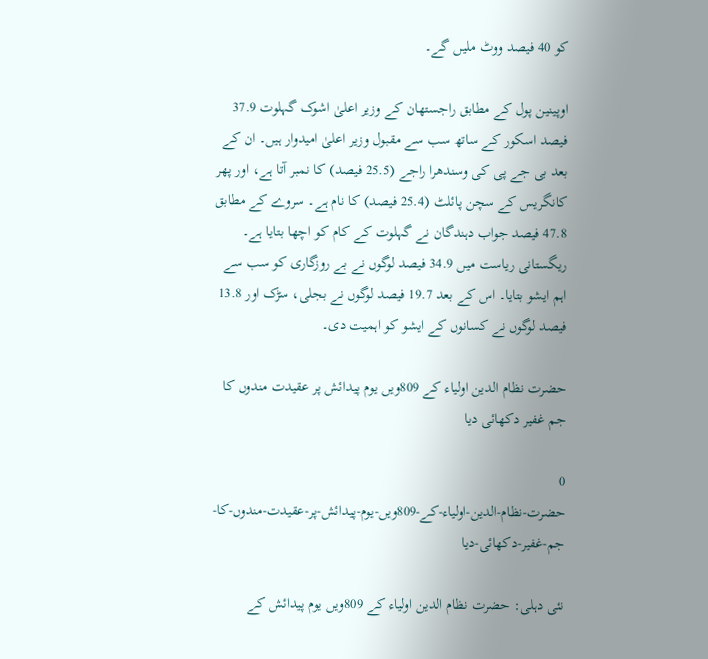کو 40 فیصد ووٹ ملیں گے۔

اوپینین پول کے مطابق راجستھان کے وزیر اعلیٰ اشوک گہلوت 37.9 فیصد اسکور کے ساتھ سب سے مقبول وزیر اعلیٰ امیدوار ہیں۔ ان کے بعد بی جے پی کی وسندھرا راجے (25.5 فیصد) کا نمبر آتا ہے، اور پھر کانگریس کے سچن پائلٹ (25.4 فیصد) کا نام ہے۔ سروے کے مطابق 47.8 فیصد جواب دہندگان نے گہلوت کے کام کو اچھا بتایا ہے۔ ریگستانی ریاست میں 34.9 فیصد لوگوں نے بے روزگاری کو سب سے اہم ایشو بتایا۔ اس کے بعد 19.7 فیصد لوگوں نے بجلی، سڑک اور 13.8 فیصد لوگوں نے کسانوں کے ایشو کو اہمیت دی۔

حضرت نظام الدین اولیاء کے 809ویں یوم پیدائش پر عقیدت مندوں کا جم غفیر دکھائی دیا

0
حضرت-نظام-الدین-اولیاء-کے-809ویں-یوم-پیدائش-پر-عقیدت-مندوں-کا-جم-غفیر-دکھائی-دیا

نئی دہلی: حضرت نظام الدین اولیاء کے 809ویں یوم پیدائش کے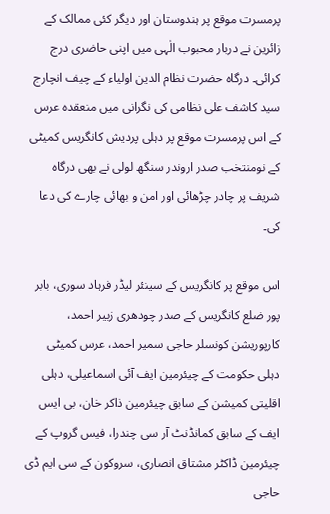پرمسرت موقع پر ہندوستان اور دیگر کئی ممالک کے زائرین نے دربار محبوب الٰہی میں اپنی حاضری درج کرائی۔ درگاہ حضرت نظام الدین اولیاء کے چیف انچارج سید کاشف علی نظامی کی نگرانی میں منعقدہ عرس کے اس پرمسرت موقع پر دہلی پردیش کانگریس کمیٹی کے نومنتخب صدر اروندر سنگھ لولی نے بھی درگاہ شریف پر چادر چڑھائی اور امن و بھائی چارے کی دعا کی۔

اس موقع پر کانگریس کے سینئر لیڈر فرہاد سوری، بابر پور ضلع کانگریس کے صدر چودھری زبیر احمد، کارپوریشن کونسلر حاجی سمیر احمد، عرس کمیٹی دہلی حکومت کے چیئرمین ایف آئی اسماعیلی، دہلی اقلیتی کمیشن کے سابق چیئرمین ذاکر خان، بی ایس ایف کے سابق کمانڈنٹ آر سی چندرا، فیس گروپ کے چیئرمین ڈاکٹر مشتاق انصاری، سروکون کے سی ایم ڈی حاجی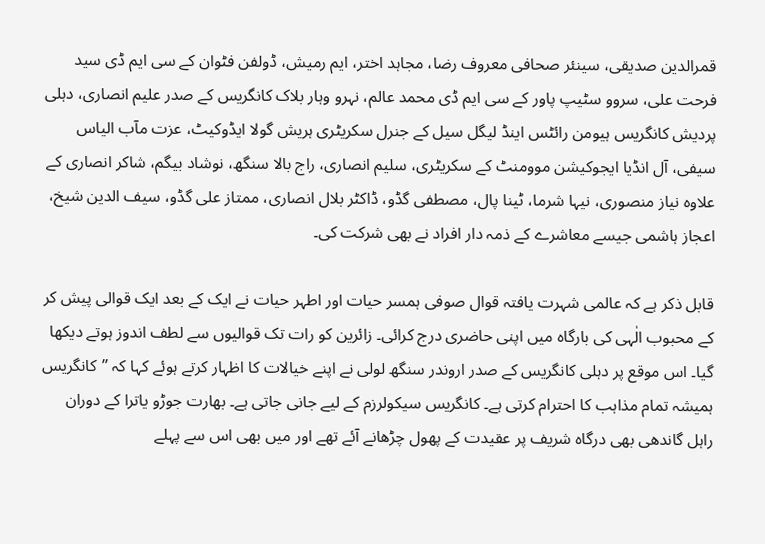قمرالدین صدیقی، سینئر صحافی معروف رضا، مجاہد اختر، ایم رمیش، ڈولفن فٹوان کے سی ایم ڈی سید فرحت علی، سروو سٹیپ پاور کے سی ایم ڈی محمد عالم، نہرو وہار بلاک کانگریس کے صدر علیم انصاری، دہلی پردیش کانگریس ہیومن رائٹس اینڈ لیگل سیل کے جنرل سکریٹری ہریش گولا ایڈوکیٹ، عزت مآب الیاس سیفی، آل انڈیا ایجوکیشن موومنٹ کے سکریٹری، سلیم انصاری، راج بالا سنگھ، نوشاد بیگم، شاکر انصاری کے علاوہ نیاز منصوری، نیہا شرما، ٹینا پال، مصطفی گڈو، ڈاکٹر بلال انصاری، ممتاز علی گڈو، سیف الدین شیخ، اعجاز ہاشمی جیسے معاشرے کے ذمہ دار افراد نے بھی شرکت کی۔

قابل ذکر ہے کہ عالمی شہرت یافتہ قوال صوفی ہمسر حیات اور اطہر حیات نے ایک کے بعد ایک قوالی پیش کر کے محبوب الٰہی کی بارگاہ میں اپنی حاضری درج کرائی۔ زائرین کو رات تک قوالیوں سے لطف اندوز ہوتے دیکھا گیا۔ اس موقع پر دہلی کانگریس کے صدر اروندر سنگھ لولی نے اپنے خیالات کا اظہار کرتے ہوئے کہا کہ ’’کانگریس ہمیشہ تمام مذاہب کا احترام کرتی ہے۔ کانگریس سیکولرزم کے لیے جانی جاتی ہے۔ بھارت جوڑو یاترا کے دوران راہل گاندھی بھی درگاہ شریف پر عقیدت کے پھول چڑھانے آئے تھے اور میں بھی اس سے پہلے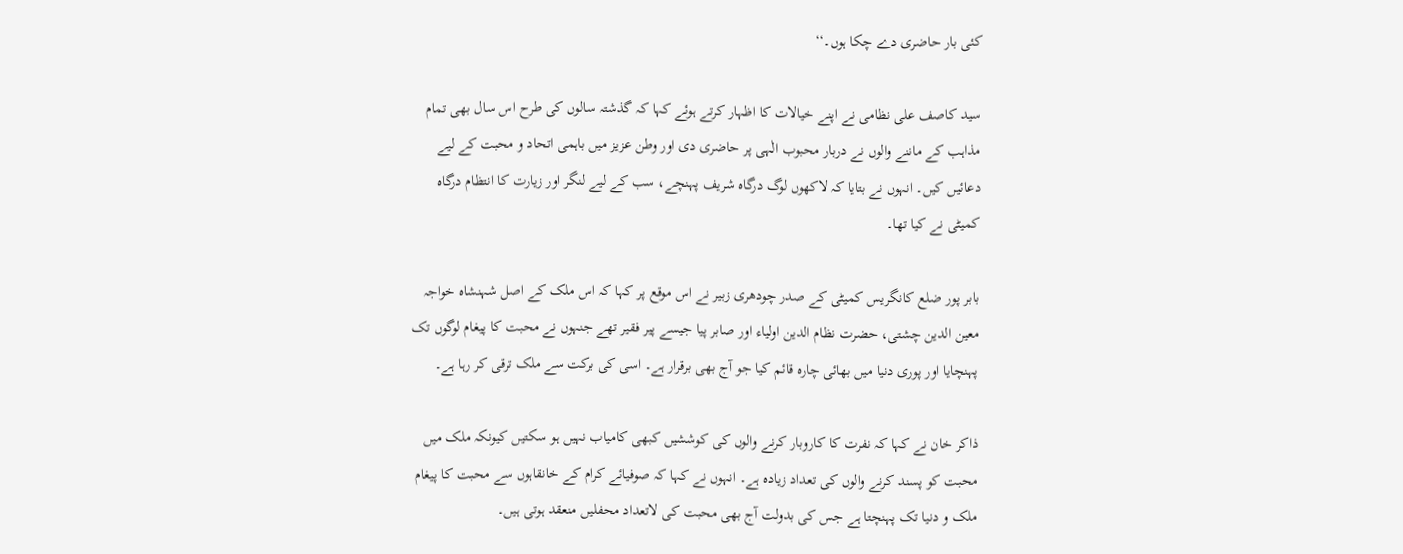کئی بار حاضری دے چکا ہوں۔‘‘

سید کاصف علی نظامی نے اپنے خیالات کا اظہار کرتے ہوئے کہا کہ گذشتہ سالوں کی طرح اس سال بھی تمام مذاہب کے ماننے والوں نے دربار محبوب الٰہی پر حاضری دی اور وطن عزیز میں باہمی اتحاد و محبت کے لیے دعائیں کیں۔ انہوں نے بتایا کہ لاکھوں لوگ درگاہ شریف پہنچے، سب کے لیے لنگر اور زیارت کا انتظام درگاہ کمیٹی نے کیا تھا۔

بابر پور ضلع کانگریس کمیٹی کے صدر چودھری زبیر نے اس موقع پر کہا کہ اس ملک کے اصل شہنشاہ خواجہ معین الدین چشتی، حضرت نظام الدین اولیاء اور صابر پیا جیسے پیر فقیر تھے جنہوں نے محبت کا پیغام لوگوں تک پہنچایا اور پوری دنیا میں بھائی چارہ قائم کیا جو آج بھی برقرار ہے۔ اسی کی برکت سے ملک ترقی کر رہا ہے۔

ذاکر خان نے کہا کہ نفرت کا کاروبار کرنے والوں کی کوششیں کبھی کامیاب نہیں ہو سکتیں کیونکہ ملک میں محبت کو پسند کرنے والوں کی تعداد زیادہ ہے۔ انہوں نے کہا کہ صوفیائے کرام کے خانقاہوں سے محبت کا پیغام ملک و دنیا تک پہنچتا ہے جس کی بدولت آج بھی محبت کی لاتعداد محفلیں منعقد ہوتی ہیں۔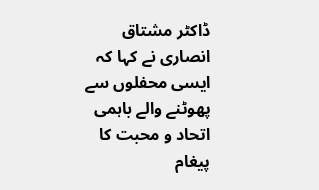ڈاکٹر مشتاق انصاری نے کہا کہ ایسی محفلوں سے پھوٹنے والے باہمی اتحاد و محبت کا پیغام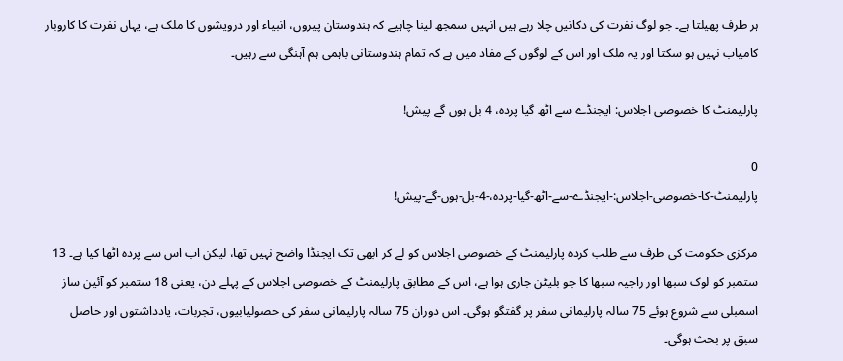ہر طرف پھیلتا ہے۔ جو لوگ نفرت کی دکانیں چلا رہے ہیں انہیں سمجھ لینا چاہیے کہ ہندوستان پیروں، انبیاء اور درویشوں کا ملک ہے، یہاں نفرت کا کاروبار کامیاب نہیں ہو سکتا اور یہ ملک اور اس کے لوگوں کے مفاد میں ہے کہ تمام ہندوستانی باہمی ہم آہنگی سے رہیں۔

پارلیمنٹ کا خصوصی اجلاس: ایجنڈے سے اٹھ گیا پردہ، 4 بل ہوں گے پیش!

0
پارلیمنٹ-کا-خصوصی-اجلاس:-ایجنڈے-سے-اٹھ-گیا-پردہ،-4-بل-ہوں-گے-پیش!

مرکزی حکومت کی طرف سے طلب کردہ پارلیمنٹ کے خصوصی اجلاس کو لے کر ابھی تک ایجنڈا واضح نہیں تھا، لیکن اب اس سے پردہ اٹھا کیا ہے۔ 13 ستمبر کو لوک سبھا اور راجیہ سبھا کا جو بلیٹن جاری ہوا ہے، اس کے مطابق پارلیمنٹ کے خصوصی اجلاس کے پہلے دن، یعنی 18 ستمبر کو آئین ساز اسمبلی سے شروع ہوئے 75 سالہ پارلیمانی سفر پر گفتگو ہوگی۔ اس دوران 75 سالہ پارلیمانی سفر کی حصولیابیوں، تجربات، یادداشتوں اور حاصل سبق پر بحث ہوگی۔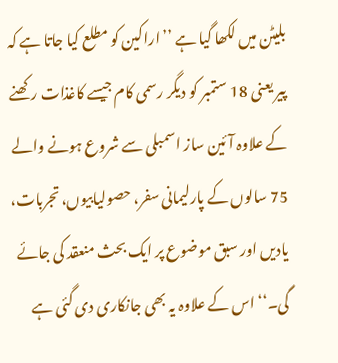بلیٹن میں لکھا گیا ہے ’’اراکین کو مطلع کیا جاتا ہے کہ پیر یعنی 18 ستمبر کو دیگر رسمی کام جیسے کاغذات رکھنے کے علاوہ آئین ساز اسمبلی سے شروع ہونے والے 75 سالوں کے پارلیمانی سفر، حصولیابیوں، تجربات، یادیں اور سبق موضوع پر ایک بحث منعقد کی جائے گی۔‘‘ اس کے علاوہ یہ بھی جانکاری دی گئی ہے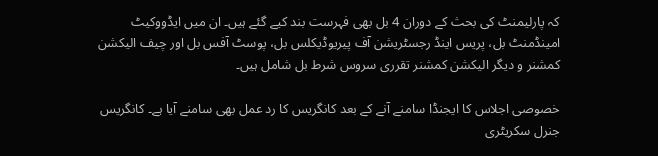کہ پارلیمنٹ کی بحث کے دوران 4 بل بھی فہرست بند کیے گئے ہیں۔ ان میں ایڈووکیٹ امینڈمنٹ بل، پریس اینڈ رجسٹریشن آف پیریوڈیکلس بل، پوسٹ آفس بل اور چیف الیکشن کمشنر و دیگر الیکشن کمشنر تقرری سروس شرط بل شامل ہیں۔

خصوصی اجلاس کا ایجنڈا سامنے آنے کے بعد کانگریس کا رد عمل بھی سامنے آیا ہے۔ کانگریس جنرل سکریٹری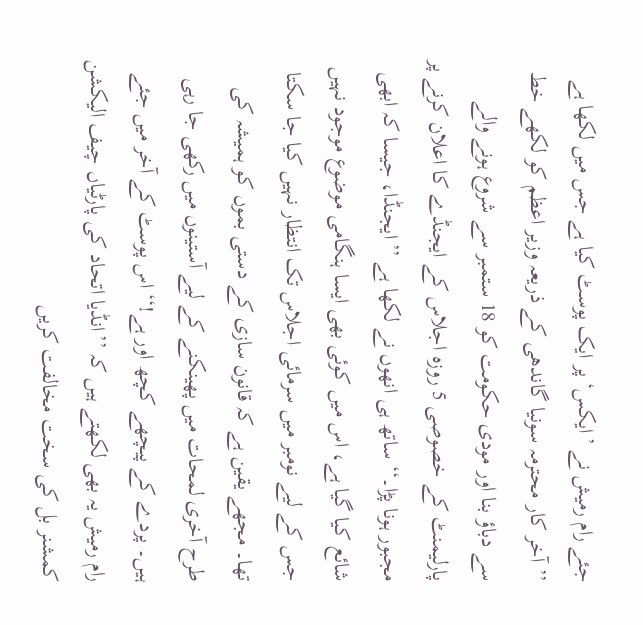جئے رام رمیش نے ’ایکس‘ پر ایک پوسٹ کیا ہے جس میں لکھا ہے ’’آخر کار محترمہ سونیا گاندھی کے ذریعہ وزیر اعظم کو لکھے خط سے دباؤ بنا اور مودی حکومت کو 18 ستمبر سے شروع ہونے والے پارلیمنٹ کے خصوصی 5 روزہ اجلاس کے ایجنڈے کا اعلان کرنے پر مجبور ہونا پڑا۔‘‘ ساتھ ہی انھوں نے لکھا ہے ’’ایجنڈا، جیسا کہ ابھی شائع کیا گیا ہے، اس میں کوئی بھی ایسا ہنگامی موضوع موجود نہیں جس کے لیے نومبر میں سرمائی اجلاس تک انتظار نہیں کیا جا سکتا تھا۔ مجھے یقین ہے کہ قانون سازی کے دستی بموں کو ہمیشہ کی طرح آخری لمحات میں پھینکنے کے لیے آستینوں میں رکھی جا رہی ہیں۔ پردے کے پیچھے کچھ اور ہے!‘‘ اس پوسٹ کے آخر میں جئے رام رمیش یہ بھی لکھتے ہیں کہ ’’انڈیا اتحاد کی پارٹیاں چیف الیکشن کمشنر بل کی سخت مخالفت کریں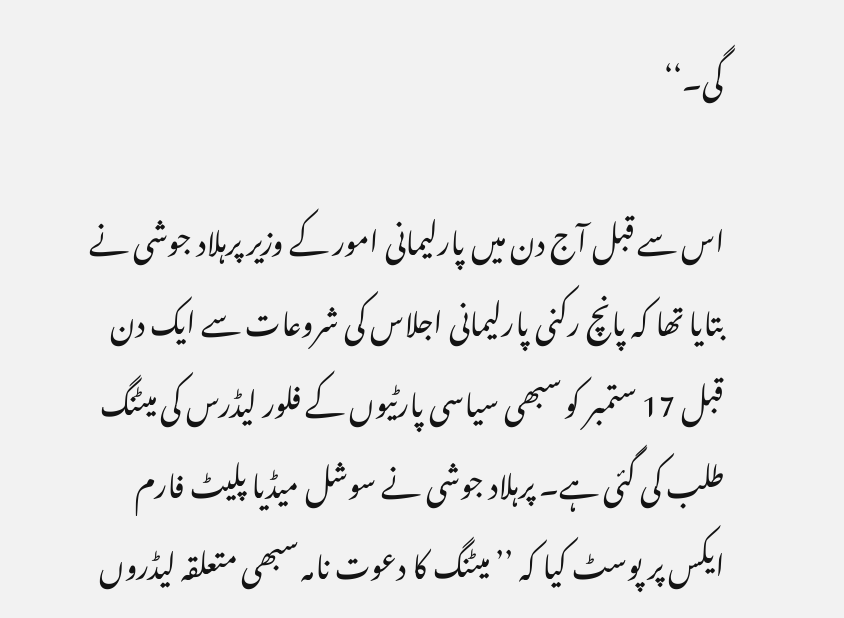گی۔‘‘

اس سے قبل آج دن میں پارلیمانی امور کے وزیر پرہلاد جوشی نے بتایا تھا کہ پانچ رکنی پارلیمانی اجلاس کی شروعات سے ایک دن قبل 17 ستمبر کو سبھی سیاسی پارٹیوں کے فلور لیڈرس کی میٹنگ طلب کی گئی ہے۔ پرہلاد جوشی نے سوشل میڈیا پلیٹ فارم ایکس پر پوسٹ کیا کہ ’’میٹنگ کا دعوت نامہ سبھی متعلقہ لیڈروں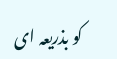کو بذریعہ ای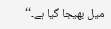میل بھیجا گیا ہے۔‘‘